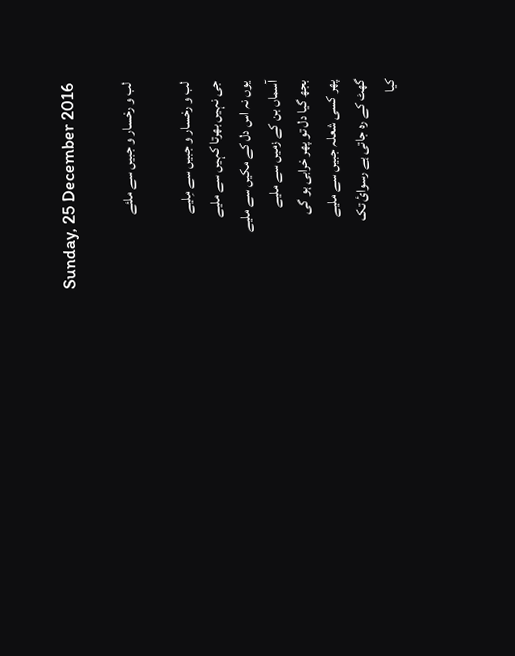Sunday, 25 December 2016

لب و رخسار و جبیں سے ملئے

لب و رخسار و جبیں سے مِلیے
جی نہیں بھرتا کہیں سے ملیے
یوں نہ اس دل کے مکیں سے ملیے
آسماں بن کے زمیں سے ملیے
بجھ گیا دل تو پھر خرابی ہو گی
پھر کسی شعلہ جبیں سے ملیے
گھٹ کے رہ جاتی ہے رسوائ تک
کیا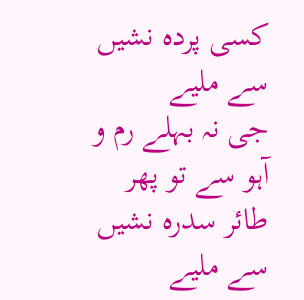کسی پردہ نشیں سے ملیے
جی نہ بہلے رم و آہو سے تو پھر
طائر سدرہ نشیں سے ملیے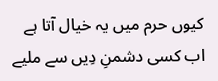کیوں حرم میں یہ خیال آتا ہے
اب کسی دشمنِ دِیں سے ملیے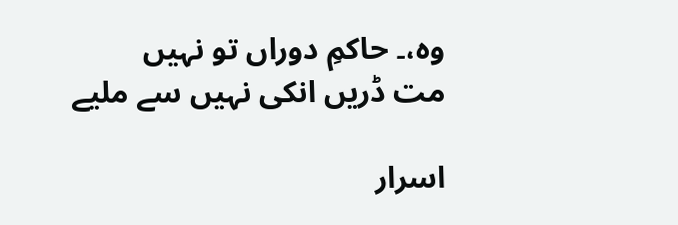وہ،۔ حاکمِ دوراں تو نہیں
مت ڈریں انکی نہیں سے ملیے

اسرار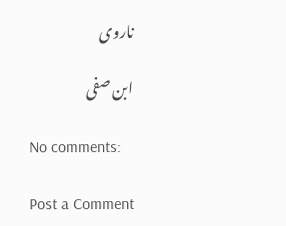ناروی

ابن صفی

No comments:

Post a Comment